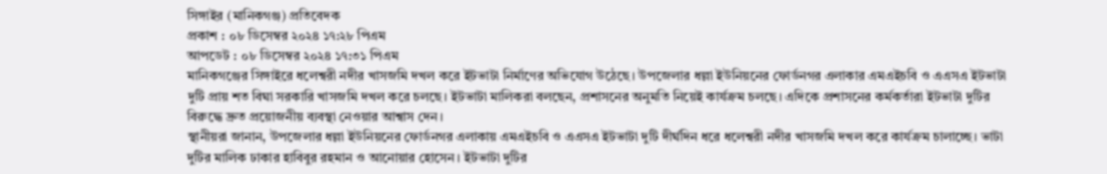সিঙ্গাইর (মানিকগঞ্জ) প্রতিবেদক
প্রকাশ : ০৮ ডিসেম্বর ২০২৪ ১৭:২৮ পিএম
আপডেট : ০৮ ডিসেম্বর ২০২৪ ১৭:৩১ পিএম
মানিকগঞ্জের সিঙ্গাইরে ধলেশ্বরী নদীর খাসজমি দখল করে ইটভাটা নির্মাণের অভিযোগ উঠেছে। উপজেলার ধল্লা ইউনিয়নের ফোর্ডনগর এলাকার এমএইচবি ও এএসএ ইটভাটা দুটি প্রায় শত বিঘা সরকারি খাসজমি দখল করে চলছে। ইটভাটা মালিকরা বলছেন, প্রশাসনের অনুমতি নিয়েই কার্যক্রম চলছে। এদিকে প্রশাসনের কর্মকর্তারা ইটভাটা দুটির বিরুদ্ধে দ্রুত প্রয়োজনীয় ব্যবস্থা নেওয়ার আশ্বাস দেন।
স্থানীয়রা জানান, উপজেলার ধল্লা ইউনিয়নের ফোর্ডনগর এলাকায় এমএইচবি ও এএসএ ইটভাটা দুটি দীর্ঘদিন ধরে ধলেশ্বরী নদীর খাসজমি দখল করে কার্যক্রম চালাচ্ছে। ভাটা দুটির মালিক ঢাকার হাবিবুর রহমান ও আনোয়ার হোসেন। ইটভাটা দুটির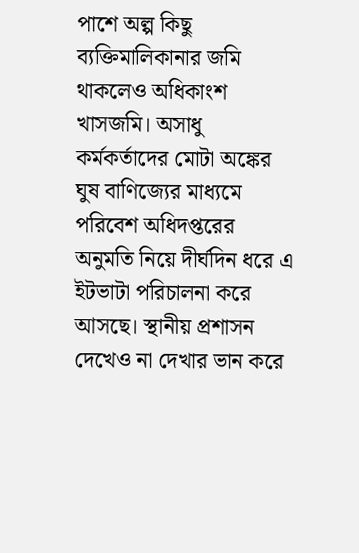পাশে অল্প কিছু ব্যক্তিমালিকানার জমি থাকলেও অধিকাংশ খাসজমি। অসাধু কর্মকর্তাদের মোটা অঙ্কের ঘুষ বাণিজ্যের মাধ্যমে পরিবেশ অধিদপ্তরের অনুমতি নিয়ে দীর্ঘদিন ধরে এ ইটভাটা পরিচালনা করে আসছে। স্থানীয় প্রশাসন দেখেও না দেখার ভান করে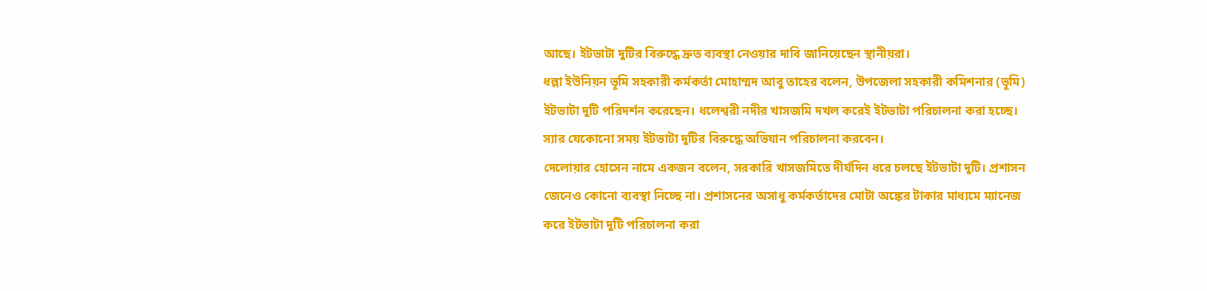আছে। ইটভাটা দুটির বিরুদ্ধে দ্রুত ব্যবস্থা নেওয়ার দাবি জানিয়েছেন স্থানীয়রা।
ধল্লা ইউনিয়ন ভূমি সহকারী কর্মকর্তা মোহাম্মদ আবু তাহের বলেন, উপজেলা সহকারী কমিশনার (ভূমি) ইটভাটা দুটি পরিদর্শন করেছেন। ধলেশ্বরী নদীর খাসজমি দখল করেই ইটভাটা পরিচালনা করা হচ্ছে। স্যার যেকোনো সময় ইটভাটা দুটির বিরুদ্ধে অভিযান পরিচালনা করবেন।
দেলোয়ার হোসেন নামে একজন বলেন, সরকারি খাসজমিতে দীর্ঘদিন ধরে চলছে ইটভাটা দুটি। প্রশাসন জেনেও কোনো ব্যবস্থা নিচ্ছে না। প্রশাসনের অসাধু কর্মকর্তাদের মোটা অঙ্কের টাকার মাধ্যমে ম্যানেজ করে ইটভাটা দুটি পরিচালনা করা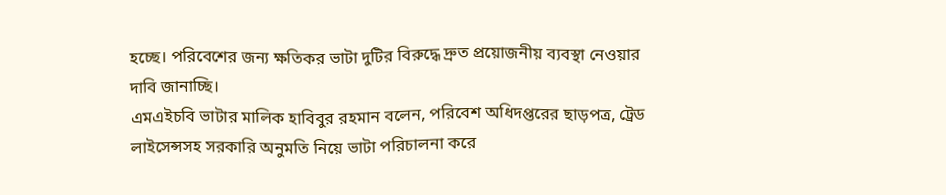হচ্ছে। পরিবেশের জন্য ক্ষতিকর ভাটা দুটির বিরুদ্ধে দ্রুত প্রয়োজনীয় ব্যবস্থা নেওয়ার দাবি জানাচ্ছি।
এমএইচবি ভাটার মালিক হাবিবুর রহমান বলেন, পরিবেশ অধিদপ্তরের ছাড়পত্র, ট্রেড লাইসেন্সসহ সরকারি অনুমতি নিয়ে ভাটা পরিচালনা করে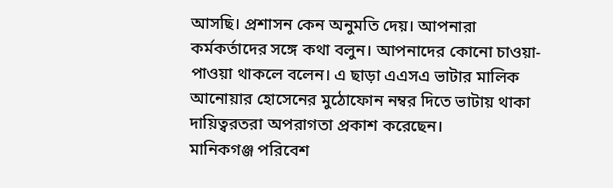আসছি। প্রশাসন কেন অনুমতি দেয়। আপনারা কর্মকর্তাদের সঙ্গে কথা বলুন। আপনাদের কোনো চাওয়া-পাওয়া থাকলে বলেন। এ ছাড়া এএসএ ভাটার মালিক আনোয়ার হোসেনের মুঠোফোন নম্বর দিতে ভাটায় থাকা দায়িত্বরতরা অপরাগতা প্রকাশ করেছেন।
মানিকগঞ্জ পরিবেশ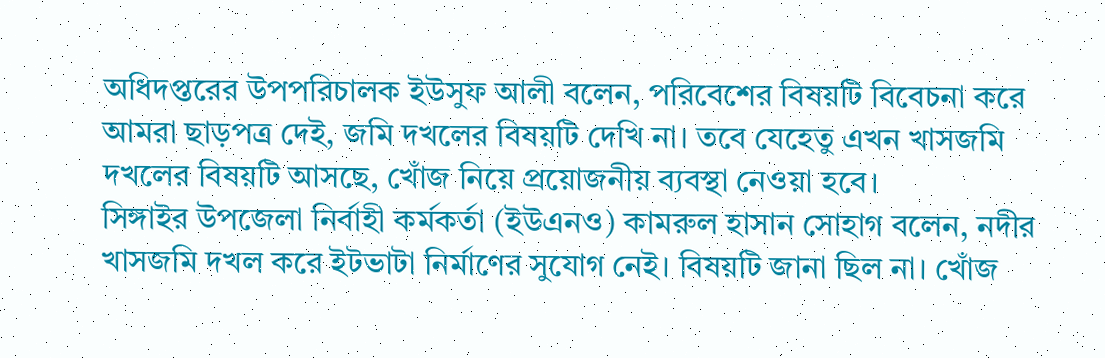অধিদপ্তরের উপপরিচালক ইউসুফ আলী বলেন, পরিবেশের বিষয়টি বিবেচনা করে আমরা ছাড়পত্র দেই, জমি দখলের বিষয়টি দেখি না। তবে যেহেতু এখন খাসজমি দখলের বিষয়টি আসছে, খোঁজ নিয়ে প্রয়োজনীয় ব্যবস্থা নেওয়া হবে।
সিঙ্গাইর উপজেলা নির্বাহী কর্মকর্তা (ইউএনও) কামরুল হাসান সোহাগ বলেন, নদীর খাসজমি দখল করে ইটভাটা নির্মাণের সুযোগ নেই। বিষয়টি জানা ছিল না। খোঁজ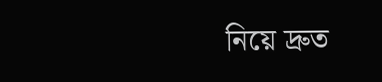নিয়ে দ্রুত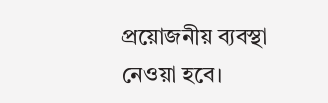প্রয়োজনীয় ব্যবস্থা নেওয়া হবে।